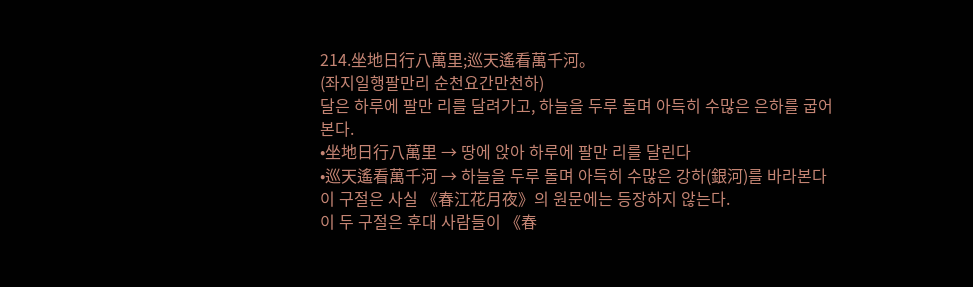214.坐地日行八萬里;巡天遙看萬千河。
(좌지일행팔만리 순천요간만천하)
달은 하루에 팔만 리를 달려가고, 하늘을 두루 돌며 아득히 수많은 은하를 굽어본다.
•坐地日行八萬里 → 땅에 앉아 하루에 팔만 리를 달린다
•巡天遙看萬千河 → 하늘을 두루 돌며 아득히 수많은 강하(銀河)를 바라본다
이 구절은 사실 《春江花月夜》의 원문에는 등장하지 않는다.
이 두 구절은 후대 사람들이 《春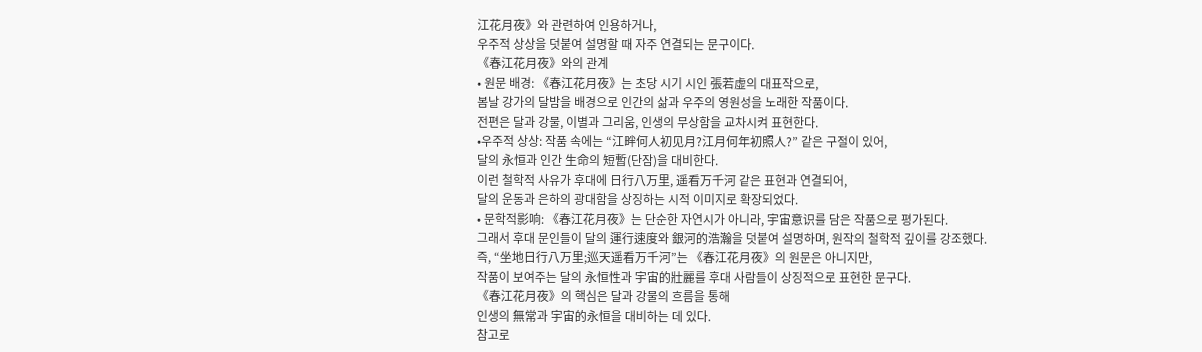江花月夜》와 관련하여 인용하거나,
우주적 상상을 덧붙여 설명할 때 자주 연결되는 문구이다.
《春江花月夜》와의 관계
• 원문 배경: 《春江花月夜》는 초당 시기 시인 張若虛의 대표작으로,
봄날 강가의 달밤을 배경으로 인간의 삶과 우주의 영원성을 노래한 작품이다.
전편은 달과 강물, 이별과 그리움, 인생의 무상함을 교차시켜 표현한다.
•우주적 상상: 작품 속에는 “江畔何人初见月?江月何年初照人?” 같은 구절이 있어,
달의 永恒과 인간 生命의 短暫(단잠)을 대비한다.
이런 철학적 사유가 후대에 日行八万里, 遥看万千河 같은 표현과 연결되어,
달의 운동과 은하의 광대함을 상징하는 시적 이미지로 확장되었다.
• 문학적影响: 《春江花月夜》는 단순한 자연시가 아니라, 宇宙意识를 담은 작품으로 평가된다.
그래서 후대 문인들이 달의 運行速度와 銀河的浩瀚을 덧붙여 설명하며, 원작의 철학적 깊이를 강조했다.
즉, “坐地日行八万里;巡天遥看万千河”는 《春江花月夜》의 원문은 아니지만,
작품이 보여주는 달의 永恒性과 宇宙的壯麗를 후대 사람들이 상징적으로 표현한 문구다.
《春江花月夜》의 핵심은 달과 강물의 흐름을 통해
인생의 無常과 宇宙的永恒을 대비하는 데 있다.
참고로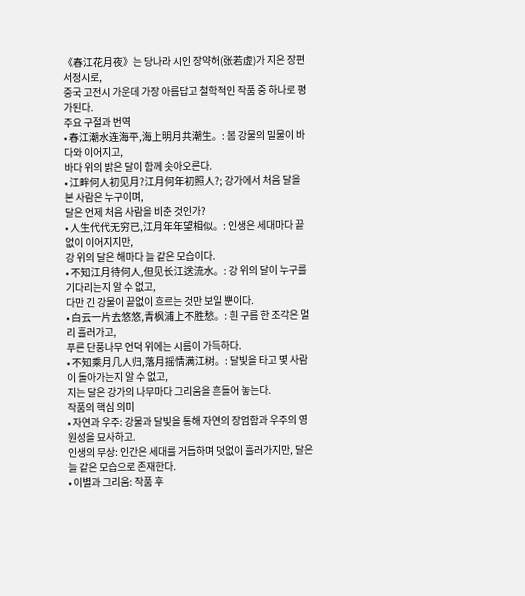《春江花月夜》는 당나라 시인 장약허(张若虚)가 지은 장편 서정시로,
중국 고전시 가운데 가장 아름답고 철학적인 작품 중 하나로 평가된다.
주요 구절과 번역
• 春江潮水连海平,海上明月共潮生。: 봄 강물의 밀물이 바다와 이어지고,
바다 위의 밝은 달이 함께 솟아오른다.
• 江畔何人初见月?江月何年初照人?; 강가에서 처음 달을 본 사람은 누구이며,
달은 언제 처음 사람을 비춘 것인가?
• 人生代代无穷已,江月年年望相似。: 인생은 세대마다 끝없이 이어지지만,
강 위의 달은 해마다 늘 같은 모습이다.
• 不知江月待何人,但见长江送流水。: 강 위의 달이 누구를 기다리는지 알 수 없고,
다만 긴 강물이 끝없이 흐르는 것만 보일 뿐이다.
• 白云一片去悠悠,青枫浦上不胜愁。: 흰 구름 한 조각은 멀리 흘러가고,
푸른 단풍나무 언덕 위에는 시름이 가득하다.
• 不知乘月几人归,落月摇情满江树。: 달빛을 타고 몇 사람이 돌아가는지 알 수 없고,
지는 달은 강가의 나무마다 그리움을 흔들어 놓는다.
작품의 핵심 의미
• 자연과 우주: 강물과 달빛을 통해 자연의 장엄함과 우주의 영원성을 묘사하고.
인생의 무상: 인간은 세대를 거듭하며 덧없이 흘러가지만, 달은 늘 같은 모습으로 존재한다.
• 이별과 그리움: 작품 후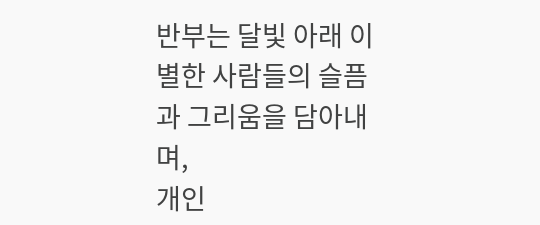반부는 달빛 아래 이별한 사람들의 슬픔과 그리움을 담아내며,
개인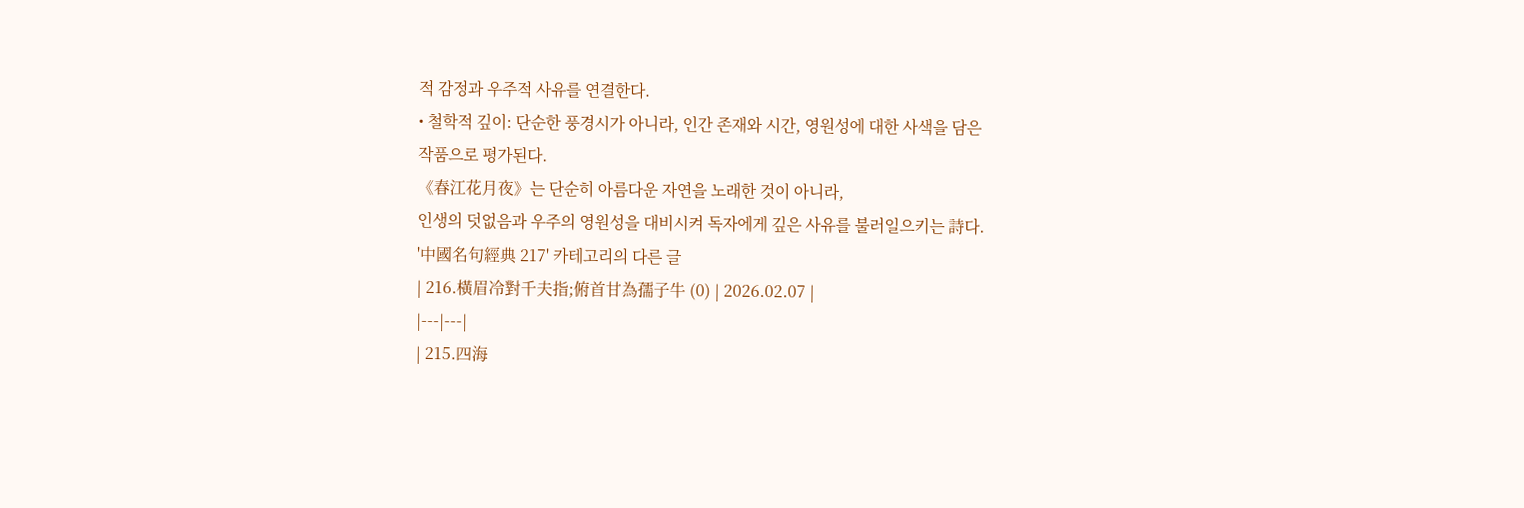적 감정과 우주적 사유를 연결한다.
• 철학적 깊이: 단순한 풍경시가 아니라, 인간 존재와 시간, 영원성에 대한 사색을 담은
작품으로 평가된다.
《春江花月夜》는 단순히 아름다운 자연을 노래한 것이 아니라,
인생의 덧없음과 우주의 영원성을 대비시켜 독자에게 깊은 사유를 불러일으키는 詩다.
'中國名句經典 217' 카테고리의 다른 글
| 216.橫眉冷對千夫指;俯首甘為孺子牛 (0) | 2026.02.07 |
|---|---|
| 215.四海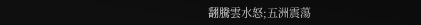翻騰雲水怒;五洲震蕩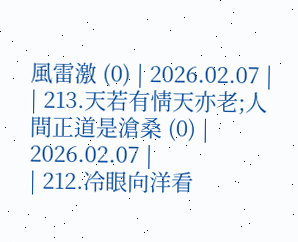風雷激 (0) | 2026.02.07 |
| 213.天若有情天亦老;人間正道是滄桑 (0) | 2026.02.07 |
| 212.冷眼向洋看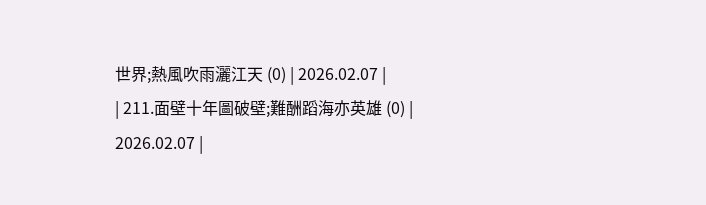世界;熱風吹雨灑江天 (0) | 2026.02.07 |
| 211.面壁十年圖破壁;難酬蹈海亦英雄 (0) | 2026.02.07 |